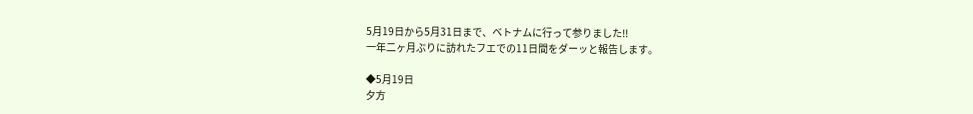5月19日から5月31日まで、ベトナムに行って参りました!!
一年二ヶ月ぶりに訪れたフエでの11日間をダーッと報告します。

◆5月19日
夕方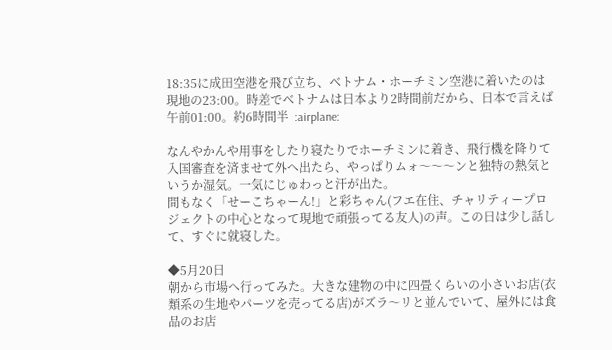18:35に成田空港を飛び立ち、ベトナム・ホーチミン空港に着いたのは現地の23:00。時差でベトナムは日本より2時間前だから、日本で言えば午前01:00。約6時間半  :airplane:

なんやかんや用事をしたり寝たりでホーチミンに着き、飛行機を降りて入国審査を済ませて外へ出たら、やっぱりムォ〜〜〜ンと独特の熱気というか湿気。一気にじゅわっと汗が出た。
間もなく「せーこちゃーん!」と彩ちゃん(フエ在住、チャリティープロジェクトの中心となって現地で頑張ってる友人)の声。この日は少し話して、すぐに就寝した。

◆5月20日
朝から市場へ行ってみた。大きな建物の中に四畳くらいの小さいお店(衣類系の生地やパーツを売ってる店)がズラ〜リと並んでいて、屋外には食品のお店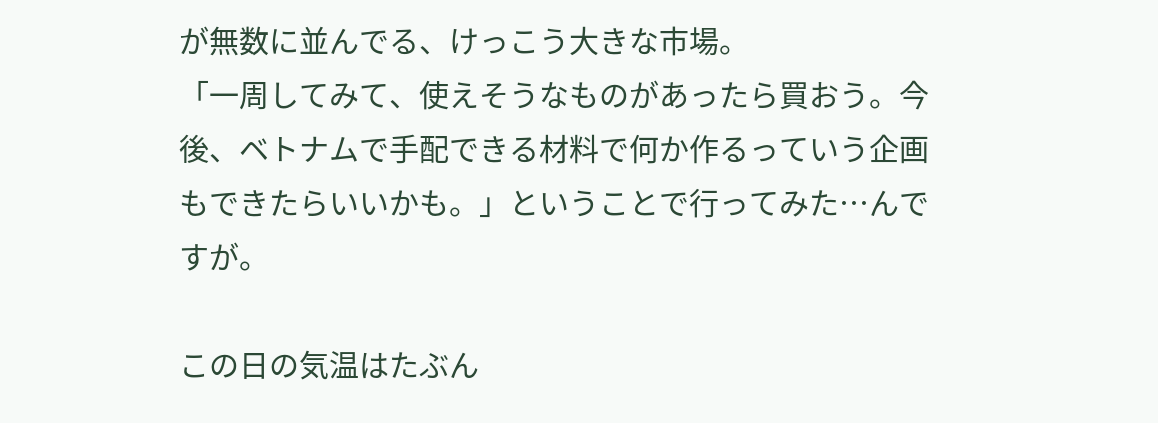が無数に並んでる、けっこう大きな市場。
「一周してみて、使えそうなものがあったら買おう。今後、ベトナムで手配できる材料で何か作るっていう企画もできたらいいかも。」ということで行ってみた…んですが。

この日の気温はたぶん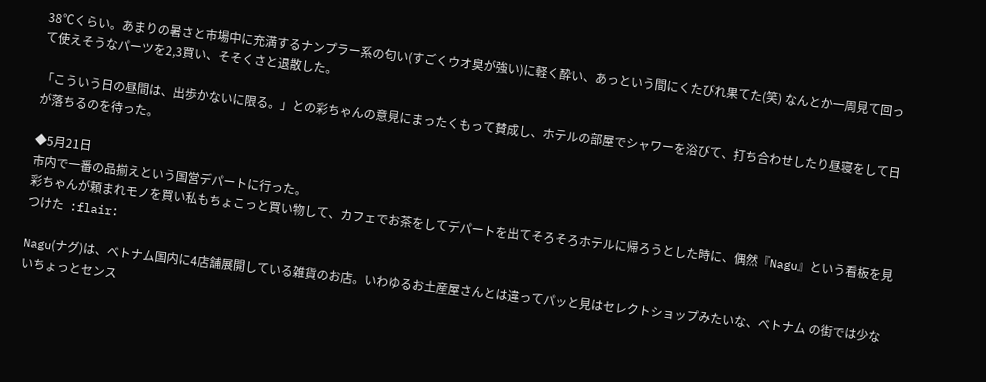38℃くらい。あまりの暑さと市場中に充満するナンプラー系の匂い(すごくウオ臭が強い)に軽く酔い、あっという間にくたびれ果てた(笑) なんとか一周見て回って使えそうなパーツを2,3買い、そそくさと退散した。

「こういう日の昼間は、出歩かないに限る。」との彩ちゃんの意見にまったくもって賛成し、ホテルの部屋でシャワーを浴びて、打ち合わせしたり昼寝をして日が落ちるのを待った。

◆5月21日
市内で一番の品揃えという国営デパートに行った。
彩ちゃんが頼まれモノを買い私もちょこっと買い物して、カフェでお茶をしてデパートを出てそろそろホテルに帰ろうとした時に、偶然『Nagu』という看板を見つけた  :flair:

Nagu(ナグ)は、ベトナム国内に4店舗展開している雑貨のお店。いわゆるお土産屋さんとは違ってパッと見はセレクトショップみたいな、ベトナム の街では少ないちょっとセンス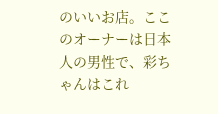のいいお店。ここのオーナーは日本人の男性で、彩ちゃんはこれ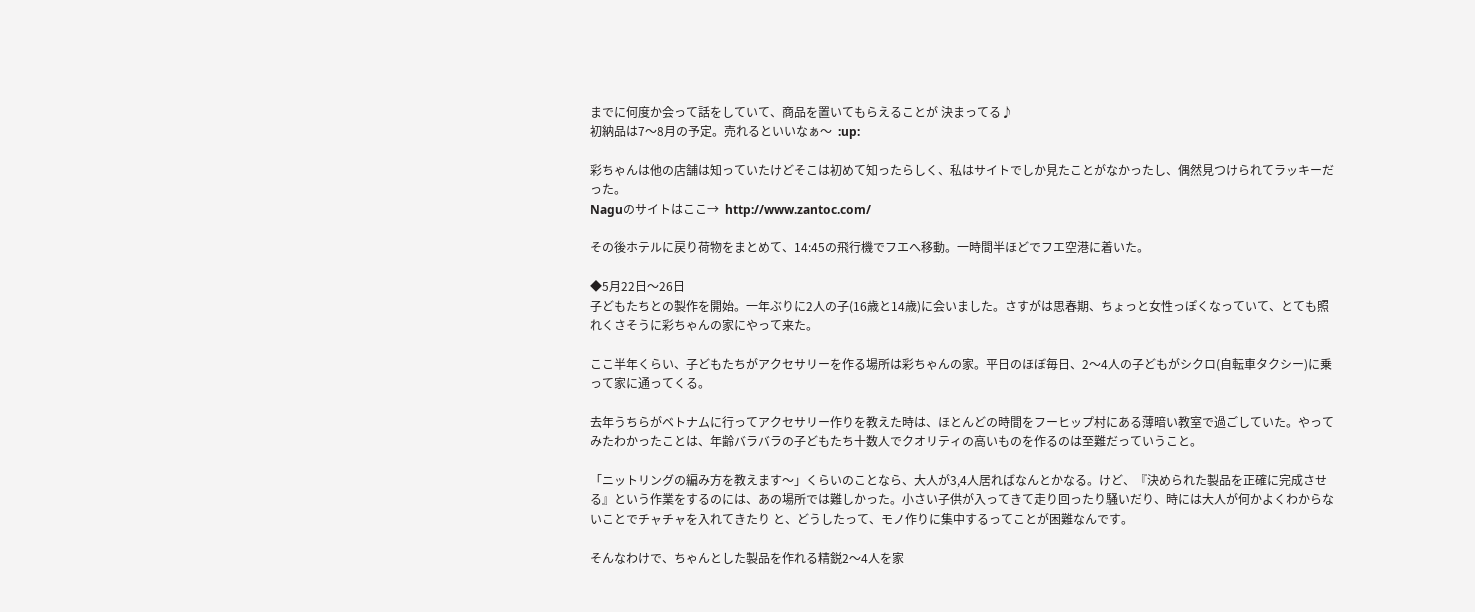までに何度か会って話をしていて、商品を置いてもらえることが 決まってる♪
初納品は7〜8月の予定。売れるといいなぁ〜  :up:

彩ちゃんは他の店舗は知っていたけどそこは初めて知ったらしく、私はサイトでしか見たことがなかったし、偶然見つけられてラッキーだった。
Naguのサイトはここ→  http://www.zantoc.com/

その後ホテルに戻り荷物をまとめて、14:45の飛行機でフエへ移動。一時間半ほどでフエ空港に着いた。

◆5月22日〜26日
子どもたちとの製作を開始。一年ぶりに2人の子(16歳と14歳)に会いました。さすがは思春期、ちょっと女性っぽくなっていて、とても照れくさそうに彩ちゃんの家にやって来た。

ここ半年くらい、子どもたちがアクセサリーを作る場所は彩ちゃんの家。平日のほぼ毎日、2〜4人の子どもがシクロ(自転車タクシー)に乗って家に通ってくる。

去年うちらがベトナムに行ってアクセサリー作りを教えた時は、ほとんどの時間をフーヒップ村にある薄暗い教室で過ごしていた。やってみたわかったことは、年齢バラバラの子どもたち十数人でクオリティの高いものを作るのは至難だっていうこと。

「ニットリングの編み方を教えます〜」くらいのことなら、大人が3,4人居ればなんとかなる。けど、『決められた製品を正確に完成させる』という作業をするのには、あの場所では難しかった。小さい子供が入ってきて走り回ったり騒いだり、時には大人が何かよくわからないことでチャチャを入れてきたり と、どうしたって、モノ作りに集中するってことが困難なんです。

そんなわけで、ちゃんとした製品を作れる精鋭2〜4人を家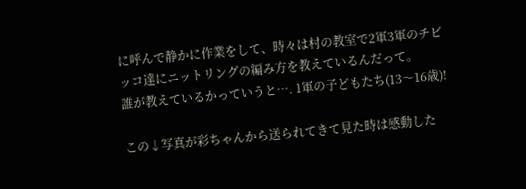に呼んで静かに作業をして、時々は村の教室で2軍3軍のチビッコ達にニットリングの編み方を教えているんだって。
誰が教えているかっていうと…. 1軍の子どもたち(13〜16歳)!

この↓写真が彩ちゃんから送られてきて見た時は感動した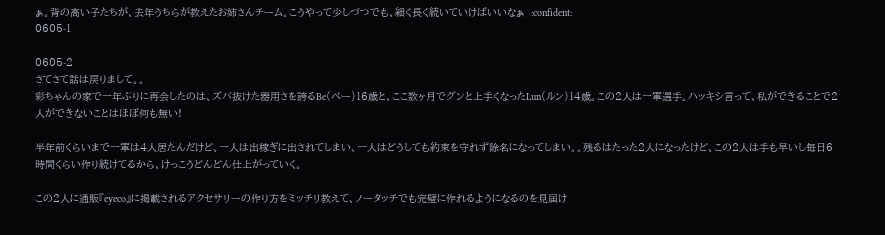ぁ。背の高い子たちが、去年うちらが教えたお姉さんチーム。こうやって少しづつでも、細く長く続いていけばいいなぁ  :confident:
0605-1

0605-2
さてさて話は戻りまして。。
彩ちゃんの家で一年ぶりに再会したのは、ズバ抜けた器用さを誇るBe(ベー)16歳と、ここ数ヶ月でグンと上手くなったLun(ルン)14歳。この2人は一軍選手。ハッキシ言って、私ができることで2人ができないことはほぼ何も無い!

半年前くらいまで一軍は4人居たんだけど、一人は出稼ぎに出されてしまい、一人はどうしても約束を守れず除名になってしまい。。残るはたった2人になったけど、この2人は手も早いし毎日6時間くらい作り続けてるから、けっこうどんどん仕上がっていく。

この2人に通販『eyeco』に掲載されるアクセサリーの作り方をミッチリ教えて、ノータッチでも完璧に作れるようになるのを見届け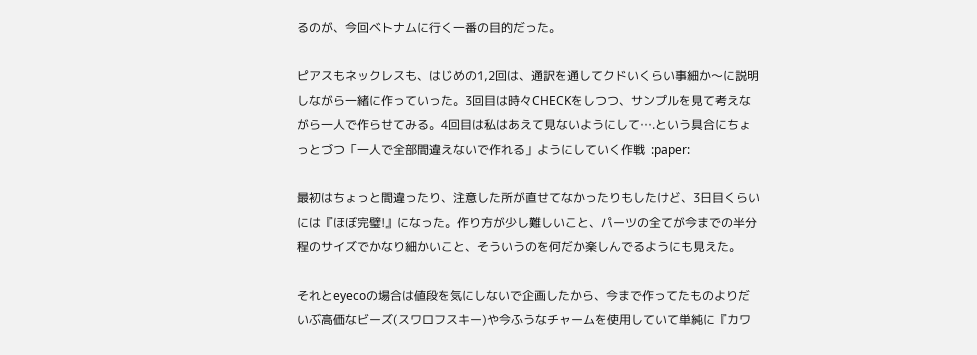るのが、今回ベトナムに行く一番の目的だった。

ピアスもネックレスも、はじめの1,2回は、通訳を通してクドいくらい事細か〜に説明しながら一緒に作っていった。3回目は時々CHECKをしつつ、サンプルを見て考えながら一人で作らせてみる。4回目は私はあえて見ないようにして….という具合にちょっとづつ「一人で全部間違えないで作れる」ようにしていく作戦  :paper:

最初はちょっと間違ったり、注意した所が直せてなかったりもしたけど、3日目くらいには『ほぼ完璧!』になった。作り方が少し難しいこと、パーツの全てが今までの半分程のサイズでかなり細かいこと、そういうのを何だか楽しんでるようにも見えた。

それとeyecoの場合は値段を気にしないで企画したから、今まで作ってたものよりだいぶ高価なビーズ(スワロフスキー)や今ふうなチャームを使用していて単純に『カワ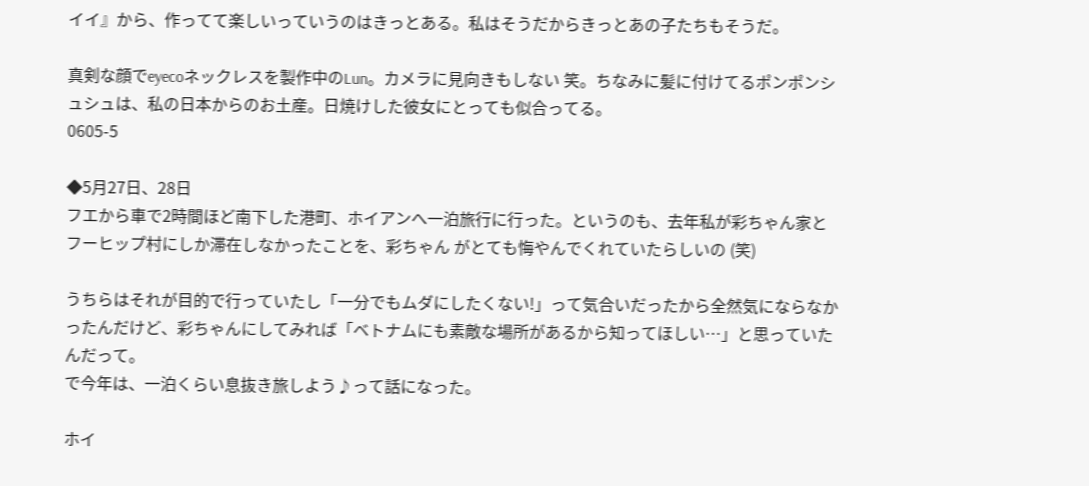イイ』から、作ってて楽しいっていうのはきっとある。私はそうだからきっとあの子たちもそうだ。

真剣な顔でeyecoネックレスを製作中のLun。カメラに見向きもしない 笑。ちなみに髪に付けてるポンポンシュシュは、私の日本からのお土産。日焼けした彼女にとっても似合ってる。
0605-5

◆5月27日、28日
フエから車で2時間ほど南下した港町、ホイアンへ一泊旅行に行った。というのも、去年私が彩ちゃん家とフーヒップ村にしか滞在しなかったことを、彩ちゃん がとても悔やんでくれていたらしいの (笑)

うちらはそれが目的で行っていたし「一分でもムダにしたくない!」って気合いだったから全然気にならなかったんだけど、彩ちゃんにしてみれば「ベトナムにも素敵な場所があるから知ってほしい…」と思っていたんだって。
で今年は、一泊くらい息抜き旅しよう♪って話になった。

ホイ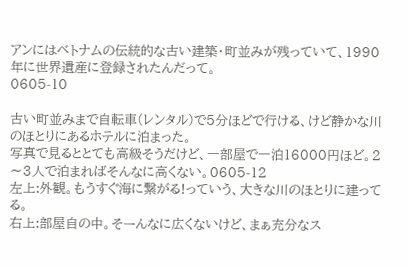アンにはベトナムの伝統的な古い建築・町並みが残っていて、1990年に世界遺産に登録されたんだって。
0605-10

古い町並みまで自転車(レンタル)で5分ほどで行ける、けど静かな川のほとりにあるホテルに泊まった。
写真で見るととても高級そうだけど、一部屋で一泊16000円ほど。2〜3人で泊まればそんなに高くない。0605-12
左上:外観。もうすぐ海に繋がる!っていう、大きな川のほとりに建ってる。
右上:部屋自の中。そーんなに広くないけど、まぁ充分なス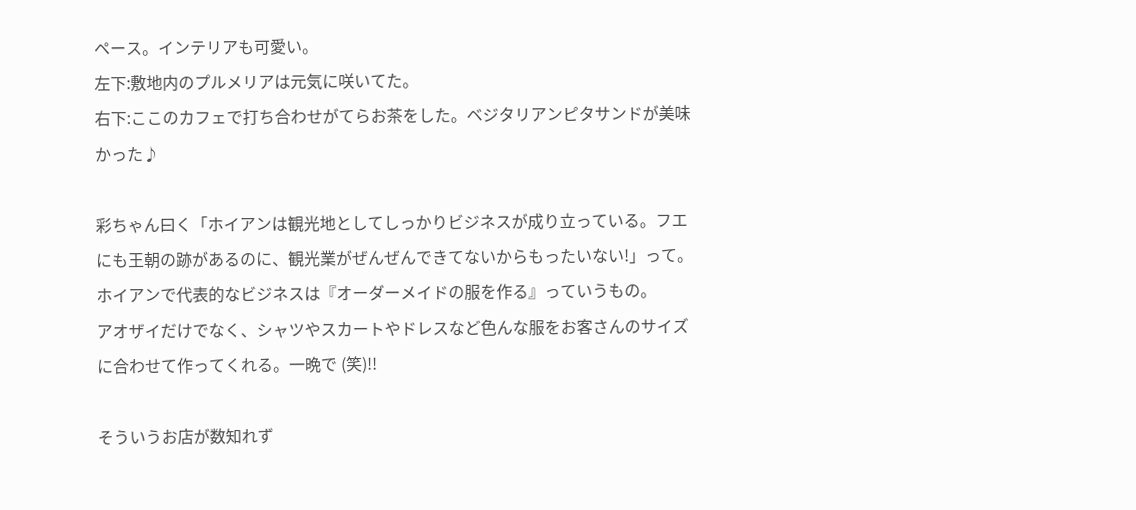ペース。インテリアも可愛い。
左下:敷地内のプルメリアは元気に咲いてた。
右下:ここのカフェで打ち合わせがてらお茶をした。ベジタリアンピタサンドが美味かった♪

彩ちゃん曰く「ホイアンは観光地としてしっかりビジネスが成り立っている。フエにも王朝の跡があるのに、観光業がぜんぜんできてないからもったいない!」って。ホイアンで代表的なビジネスは『オーダーメイドの服を作る』っていうもの。
アオザイだけでなく、シャツやスカートやドレスなど色んな服をお客さんのサイズに合わせて作ってくれる。一晩で (笑)!!

そういうお店が数知れず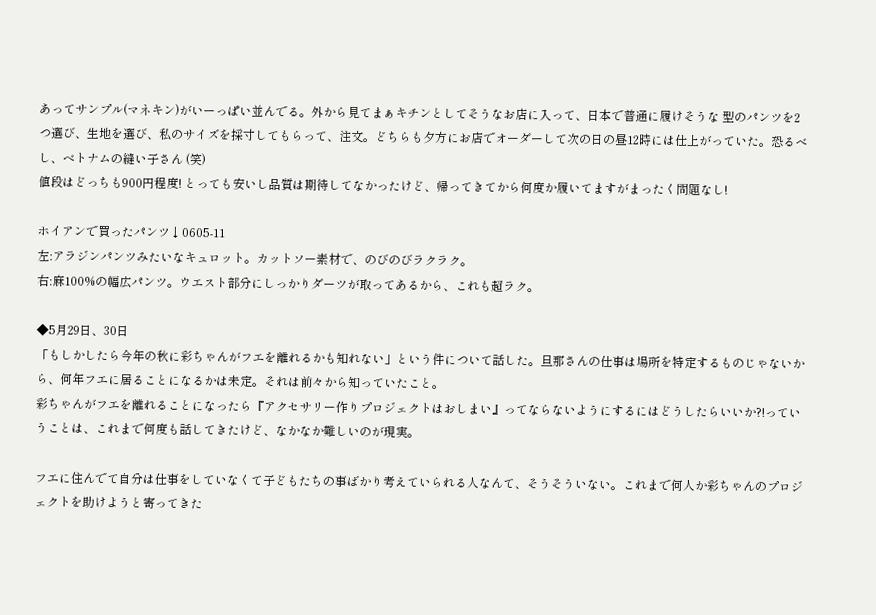あってサンプル(マネキン)がいーっぱい並んでる。外から見てまぁキチンとしてそうなお店に入って、日本で普通に履けそうな 型のパンツを2つ選び、生地を選び、私のサイズを採寸してもらって、注文。どちらも夕方にお店でオーダーして次の日の昼12時には仕上がっていた。恐るべ し、ベトナムの縫い子さん (笑)
値段はどっちも900円程度! とっても安いし品質は期待してなかったけど、帰ってきてから何度か履いてますがまったく問題なし!

ホイアンで買ったパンツ↓0605-11
左:アラジンパンツみたいなキュロット。カットソー素材で、のびのびラクラク。
右:麻100%の幅広パンツ。ウエスト部分にしっかりダーツが取ってあるから、これも超ラク。

◆5月29日、30日
「もしかしたら今年の秋に彩ちゃんがフエを離れるかも知れない」という件について話した。旦那さんの仕事は場所を特定するものじゃないから、何年フエに居ることになるかは未定。それは前々から知っていたこと。
彩ちゃんがフエを離れることになったら『アクセサリー作りプロジェクトはおしまい』ってならないようにするにはどうしたらいいか?!っていうことは、これまで何度も話してきたけど、なかなか難しいのが現実。

フエに住んでて自分は仕事をしていなくて子どもたちの事ばかり考えていられる人なんて、そうそういない。これまで何人か彩ちゃんのプロジェクトを助けようと寄ってきた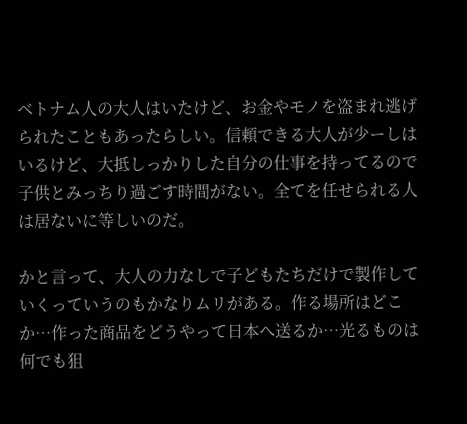ベトナム人の大人はいたけど、お金やモノを盗まれ逃げられたこともあったらしい。信頼できる大人が少ーしはいるけど、大抵しっかりした自分の仕事を持ってるので子供とみっちり過ごす時間がない。全てを任せられる人は居ないに等しいのだ。

かと言って、大人の力なしで子どもたちだけで製作していくっていうのもかなりムリがある。作る場所はどこか…作った商品をどうやって日本へ送るか…光るものは何でも狙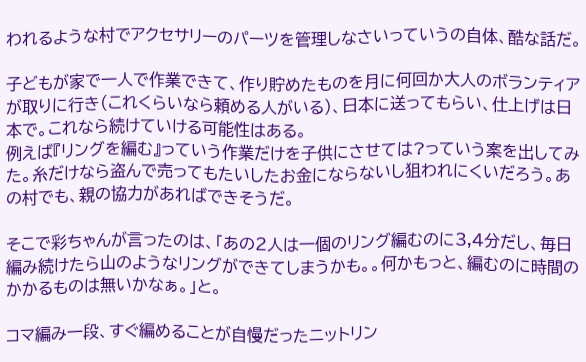われるような村でアクセサリーのパーツを管理しなさいっていうの自体、酷な話だ。

子どもが家で一人で作業できて、作り貯めたものを月に何回か大人のボランティアが取りに行き(これくらいなら頼める人がいる)、日本に送ってもらい、仕上げは日本で。これなら続けていける可能性はある。
例えば『リングを編む』っていう作業だけを子供にさせては?っていう案を出してみた。糸だけなら盗んで売ってもたいしたお金にならないし狙われにくいだろう。あの村でも、親の協力があればできそうだ。

そこで彩ちゃんが言ったのは、「あの2人は一個のリング編むのに3,4分だし、毎日編み続けたら山のようなリングができてしまうかも。。何かもっと、編むのに時間のかかるものは無いかなぁ。」と。

コマ編み一段、すぐ編めることが自慢だったニットリン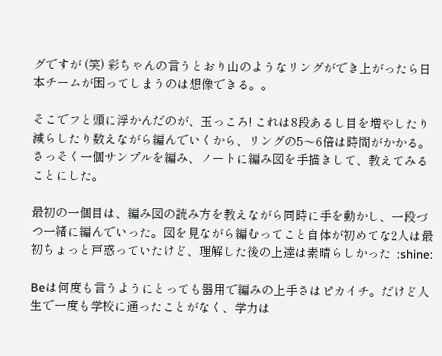グですが (笑) 彩ちゃんの言うとおり山のようなリングができ上がったら日本チームが困ってしまうのは想像できる。。

そこでフと頭に浮かんだのが、玉っころ! これは8段あるし目を増やしたり減らしたり数えながら編んでいくから、リングの5〜6倍は時間がかかる。さっそく一個サンプルを編み、ノートに編み図を手描きして、教えてみることにした。

最初の一個目は、編み図の読み方を教えながら同時に手を動かし、一段づつ一緒に編んでいった。図を見ながら編むってこと自体が初めてな2人は最初ちょっと戸惑っていたけど、理解した後の上達は素晴らしかった  :shine:

Beは何度も言うようにとっても器用で編みの上手さはピカイチ。だけど人生で一度も学校に通ったことがなく、学力は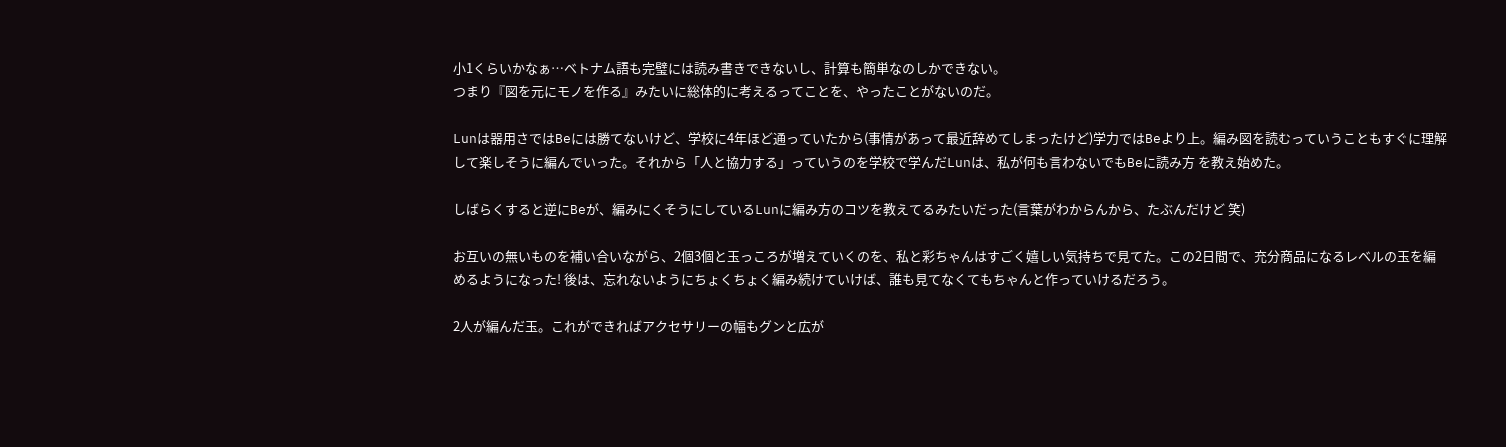小1くらいかなぁ…ベトナム語も完璧には読み書きできないし、計算も簡単なのしかできない。
つまり『図を元にモノを作る』みたいに総体的に考えるってことを、やったことがないのだ。

Lunは器用さではBeには勝てないけど、学校に4年ほど通っていたから(事情があって最近辞めてしまったけど)学力ではBeより上。編み図を読むっていうこともすぐに理解して楽しそうに編んでいった。それから「人と協力する」っていうのを学校で学んだLunは、私が何も言わないでもBeに読み方 を教え始めた。

しばらくすると逆にBeが、編みにくそうにしているLunに編み方のコツを教えてるみたいだった(言葉がわからんから、たぶんだけど 笑)

お互いの無いものを補い合いながら、2個3個と玉っころが増えていくのを、私と彩ちゃんはすごく嬉しい気持ちで見てた。この2日間で、充分商品になるレベルの玉を編めるようになった! 後は、忘れないようにちょくちょく編み続けていけば、誰も見てなくてもちゃんと作っていけるだろう。

2人が編んだ玉。これができればアクセサリーの幅もグンと広が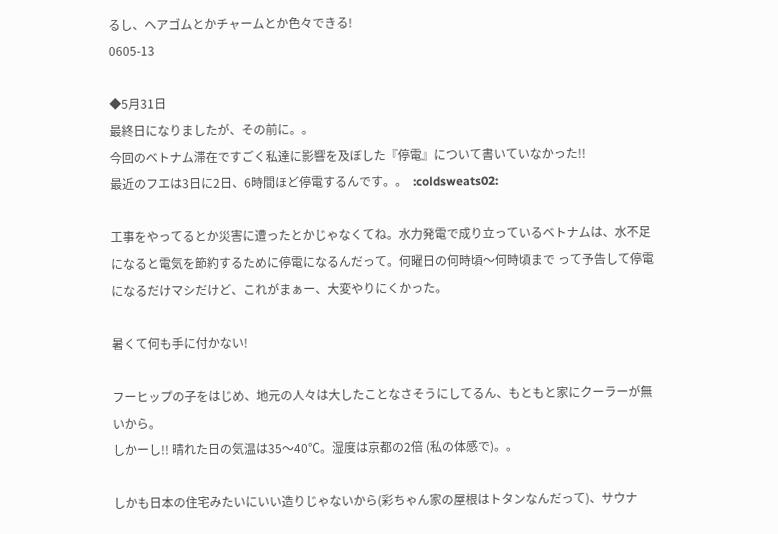るし、ヘアゴムとかチャームとか色々できる!
0605-13

◆5月31日
最終日になりましたが、その前に。。
今回のベトナム滞在ですごく私達に影響を及ぼした『停電』について書いていなかった!!
最近のフエは3日に2日、6時間ほど停電するんです。。  :coldsweats02:

工事をやってるとか災害に遭ったとかじゃなくてね。水力発電で成り立っているベトナムは、水不足になると電気を節約するために停電になるんだって。何曜日の何時頃〜何時頃まで って予告して停電になるだけマシだけど、これがまぁー、大変やりにくかった。

暑くて何も手に付かない!

フーヒップの子をはじめ、地元の人々は大したことなさそうにしてるん、もともと家にクーラーが無いから。
しかーし!! 晴れた日の気温は35〜40℃。湿度は京都の2倍 (私の体感で)。。

しかも日本の住宅みたいにいい造りじゃないから(彩ちゃん家の屋根はトタンなんだって)、サウナ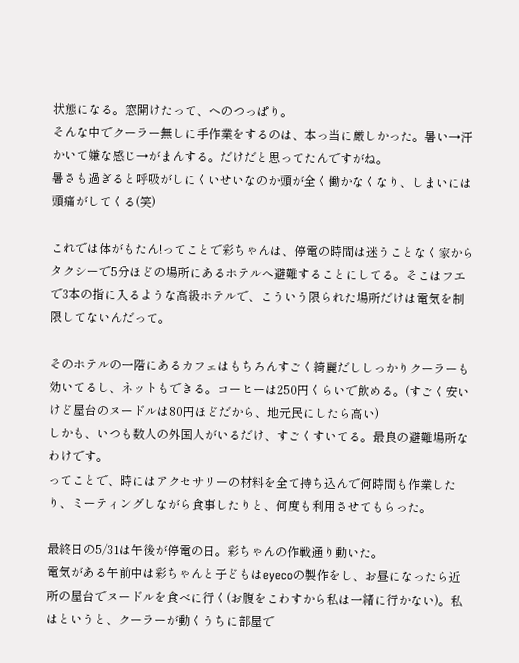状態になる。窓開けたって、ヘのつっぱり。
そんな中でクーラー無しに手作業をするのは、本っ当に厳しかった。暑い→汗かいて嫌な感じ→がまんする。だけだと思ってたんですがね。
暑さも過ぎると呼吸がしにくいせいなのか頭が全く働かなくなり、しまいには頭痛がしてくる(笑)

これでは体がもたん!ってことで彩ちゃんは、停電の時間は迷うことなく家からタクシーで5分ほどの場所にあるホテルへ避難することにしてる。そこはフエで3本の指に入るような高級ホテルで、こういう限られた場所だけは電気を制限してないんだって。

そのホテルの一階にあるカフェはもちろんすごく綺麗だししっかりクーラーも効いてるし、ネットもできる。コーヒーは250円くらいで飲める。(すごく安いけど屋台のヌードルは80円ほどだから、地元民にしたら高い)
しかも、いつも数人の外国人がいるだけ、すごくすいてる。最良の避難場所なわけです。
ってことで、時にはアクセサリーの材料を全て持ち込んで何時間も作業したり、ミーティングしながら食事したりと、何度も利用させてもらった。

最終日の5/31は午後が停電の日。彩ちゃんの作戦通り動いた。
電気がある午前中は彩ちゃんと子どもはeyecoの製作をし、お昼になったら近所の屋台でヌードルを食べに行く(お腹をこわすから私は一緒に行かない)。私はというと、クーラーが動くうちに部屋で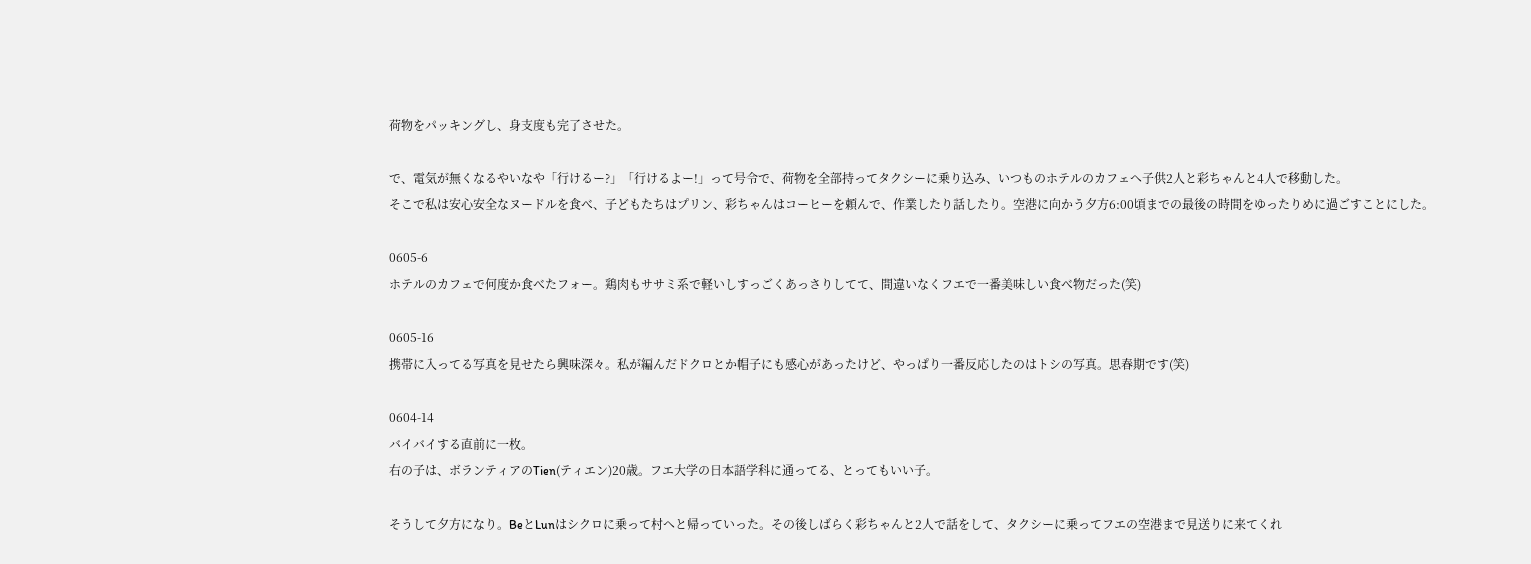荷物をパッキングし、身支度も完了させた。

で、電気が無くなるやいなや「行けるー?」「行けるよー!」って号令で、荷物を全部持ってタクシーに乗り込み、いつものホテルのカフェへ子供2人と彩ちゃんと4人で移動した。
そこで私は安心安全なヌードルを食べ、子どもたちはプリン、彩ちゃんはコーヒーを頼んで、作業したり話したり。空港に向かう夕方6:00頃までの最後の時間をゆったりめに過ごすことにした。

0605-6
ホテルのカフェで何度か食べたフォー。鶏肉もササミ系で軽いしすっごくあっさりしてて、間違いなくフエで一番美味しい食べ物だった(笑)

0605-16
携帯に入ってる写真を見せたら興味深々。私が編んだドクロとか帽子にも感心があったけど、やっぱり一番反応したのはトシの写真。思春期です(笑)

0604-14
バイバイする直前に一枚。
右の子は、ボランティアのTien(ティエン)20歳。フエ大学の日本語学科に通ってる、とってもいい子。

そうして夕方になり。BeとLunはシクロに乗って村へと帰っていった。その後しばらく彩ちゃんと2人で話をして、タクシーに乗ってフエの空港まで見送りに来てくれ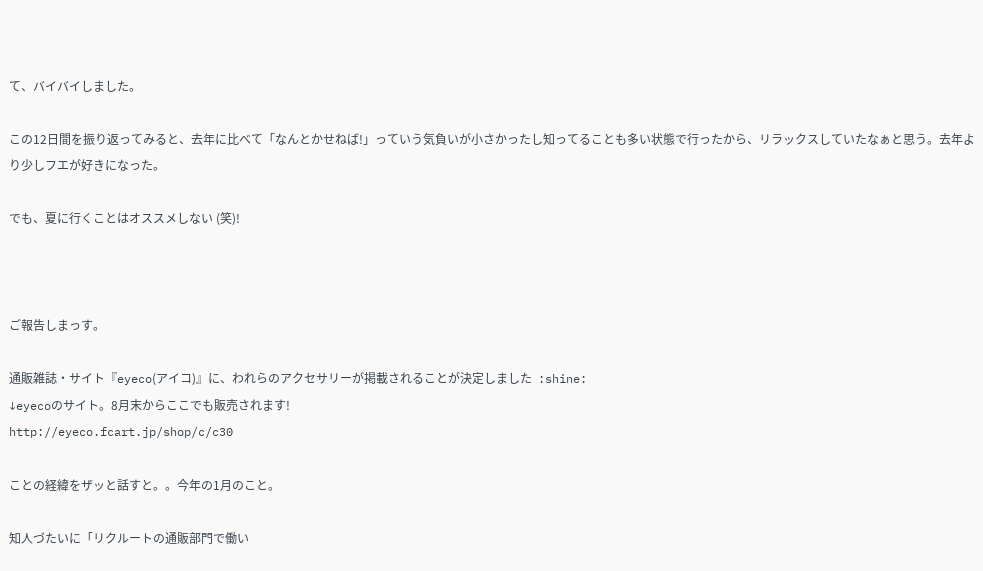て、バイバイしました。

この12日間を振り返ってみると、去年に比べて「なんとかせねば!」っていう気負いが小さかったし知ってることも多い状態で行ったから、リラックスしていたなぁと思う。去年より少しフエが好きになった。

でも、夏に行くことはオススメしない (笑)!



ご報告しまっす。

通販雑誌・サイト『eyeco(アイコ)』に、われらのアクセサリーが掲載されることが決定しました  :shine:
↓eyecoのサイト。8月末からここでも販売されます!
http://eyeco.fcart.jp/shop/c/c30

ことの経緯をザッと話すと。。今年の1月のこと。

知人づたいに「リクルートの通販部門で働い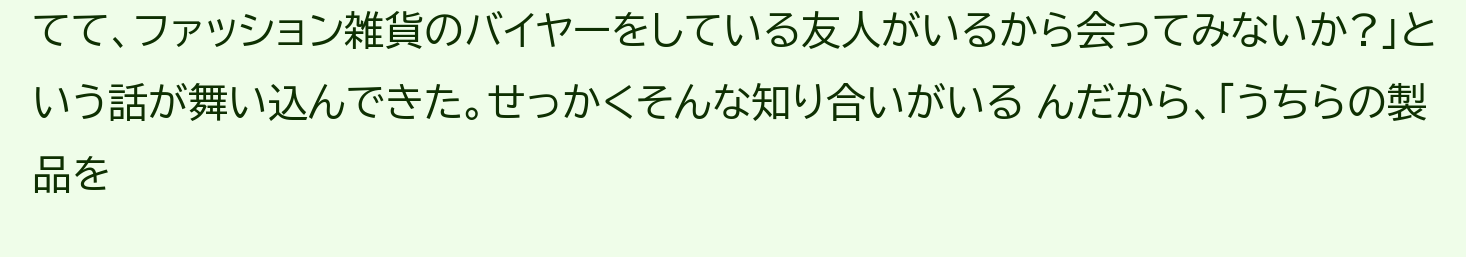てて、ファッション雑貨のバイヤーをしている友人がいるから会ってみないか?」という話が舞い込んできた。せっかくそんな知り合いがいる んだから、「うちらの製品を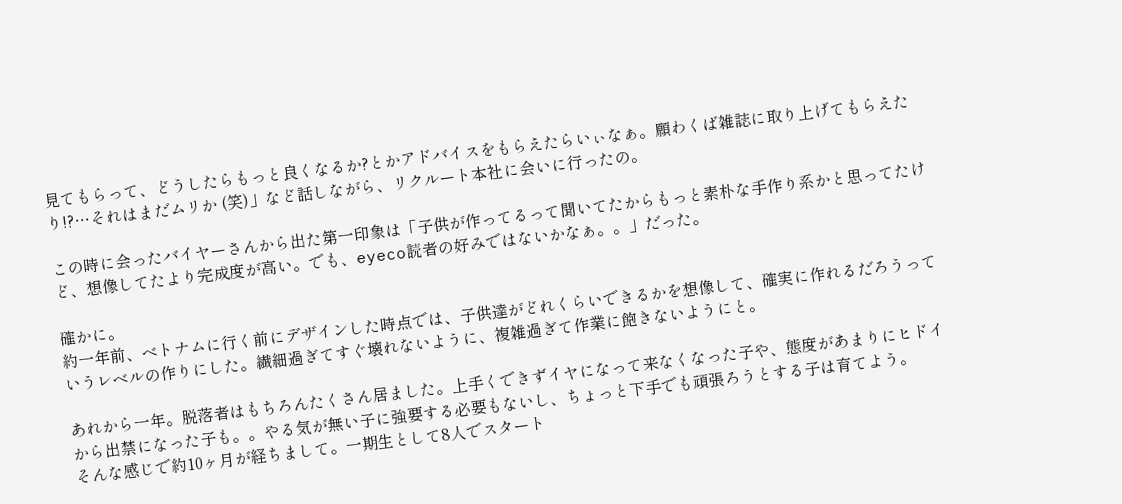見てもらって、どうしたらもっと良くなるか?とかアドバイスをもらえたらいぃなぁ。願わくば雑誌に取り上げてもらえたり!?…それはまだムリか (笑)」など話しながら、リクルート本社に会いに行ったの。

この時に会ったバイヤーさんから出た第一印象は「子供が作ってるって聞いてたからもっと素朴な手作り系かと思ってたけど、想像してたより完成度が高い。でも、eyeco読者の好みではないかなぁ。。」だった。

確かに。
約一年前、ベトナムに行く前にデザインした時点では、子供達がどれくらいできるかを想像して、確実に作れるだろうっていうレベルの作りにした。繊細過ぎてすぐ壊れないように、複雑過ぎて作業に飽きないようにと。

あれから一年。脱落者はもちろんたくさん居ました。上手くできずイヤになって来なくなった子や、態度があまりにヒドイから出禁になった子も。。やる気が無い子に強要する必要もないし、ちょっと下手でも頑張ろうとする子は育てよう。
そんな感じで約10ヶ月が経ちまして。一期生として8人でスタート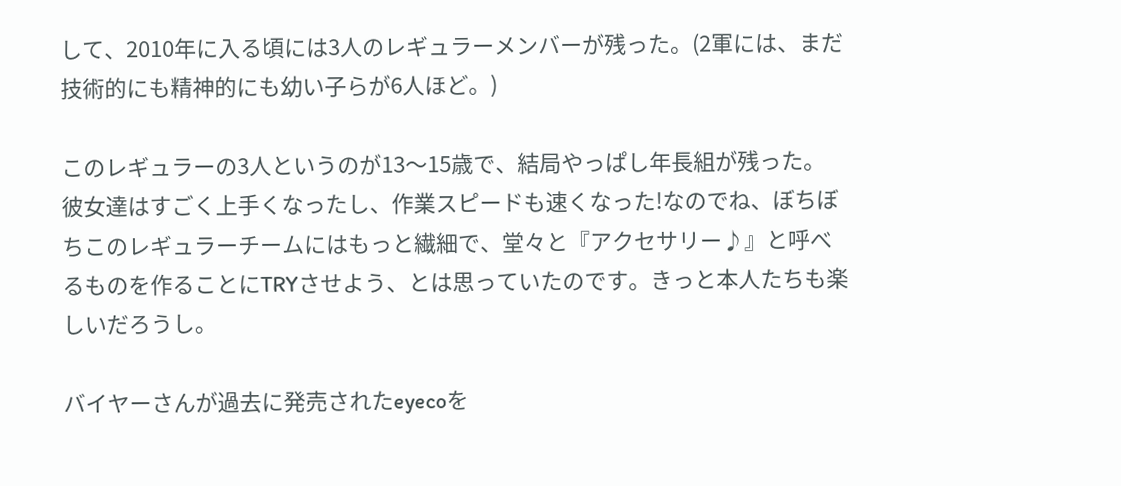して、2010年に入る頃には3人のレギュラーメンバーが残った。(2軍には、まだ技術的にも精神的にも幼い子らが6人ほど。)

このレギュラーの3人というのが13〜15歳で、結局やっぱし年長組が残った。
彼女達はすごく上手くなったし、作業スピードも速くなった!なのでね、ぼちぼちこのレギュラーチームにはもっと繊細で、堂々と『アクセサリー♪』と呼べるものを作ることにTRYさせよう、とは思っていたのです。きっと本人たちも楽しいだろうし。

バイヤーさんが過去に発売されたeyecoを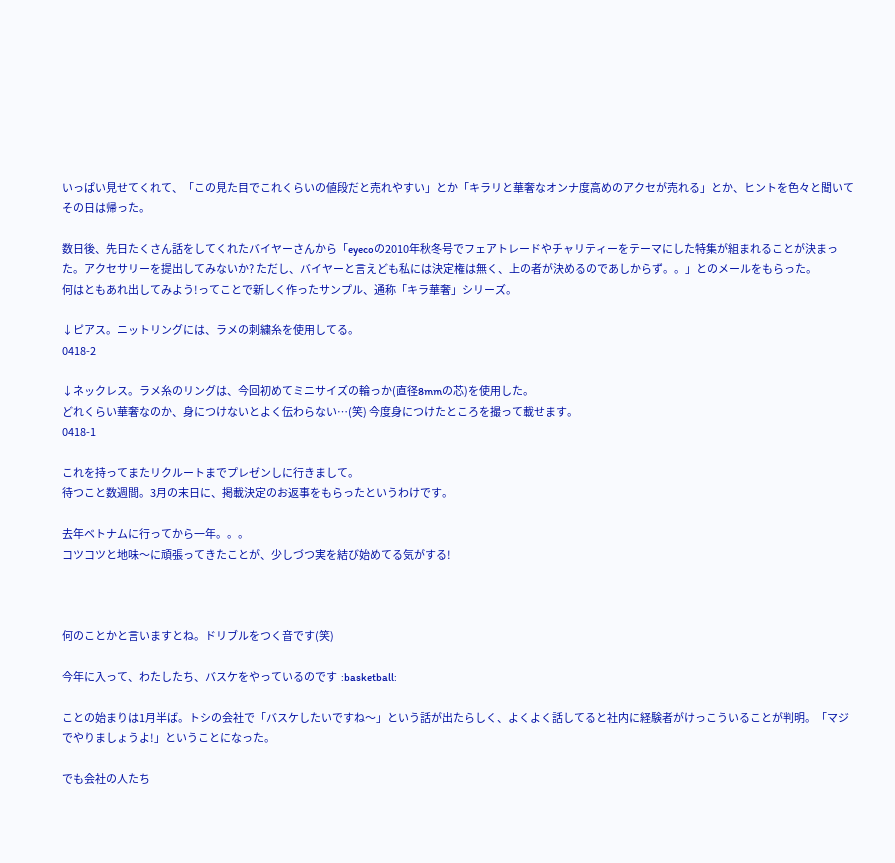いっぱい見せてくれて、「この見た目でこれくらいの値段だと売れやすい」とか「キラリと華奢なオンナ度高めのアクセが売れる」とか、ヒントを色々と聞いてその日は帰った。

数日後、先日たくさん話をしてくれたバイヤーさんから「eyecoの2010年秋冬号でフェアトレードやチャリティーをテーマにした特集が組まれることが決まった。アクセサリーを提出してみないか? ただし、バイヤーと言えども私には決定権は無く、上の者が決めるのであしからず。。」とのメールをもらった。
何はともあれ出してみよう!ってことで新しく作ったサンプル、通称「キラ華奢」シリーズ。

↓ピアス。ニットリングには、ラメの刺繍糸を使用してる。
0418-2

↓ネックレス。ラメ糸のリングは、今回初めてミニサイズの輪っか(直径8mmの芯)を使用した。
どれくらい華奢なのか、身につけないとよく伝わらない…(笑) 今度身につけたところを撮って載せます。
0418-1

これを持ってまたリクルートまでプレゼンしに行きまして。
待つこと数週間。3月の末日に、掲載決定のお返事をもらったというわけです。

去年ベトナムに行ってから一年。。。
コツコツと地味〜に頑張ってきたことが、少しづつ実を結び始めてる気がする!



何のことかと言いますとね。ドリブルをつく音です(笑)

今年に入って、わたしたち、バスケをやっているのです  :basketball:

ことの始まりは1月半ば。トシの会社で「バスケしたいですね〜」という話が出たらしく、よくよく話してると社内に経験者がけっこういることが判明。「マジでやりましょうよ!」ということになった。

でも会社の人たち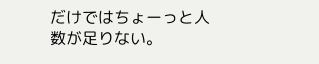だけではちょーっと人数が足りない。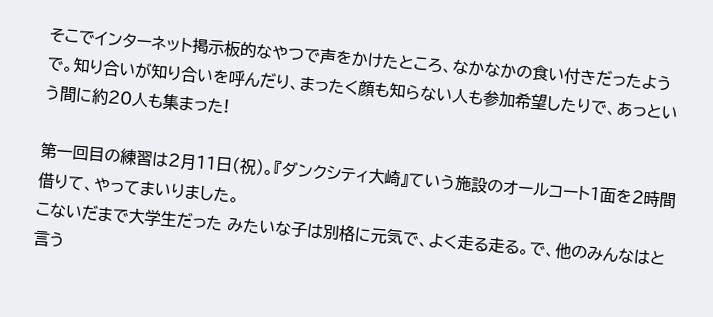そこでインターネット掲示板的なやつで声をかけたところ、なかなかの食い付きだったようで。知り合いが知り合いを呼んだり、まったく顔も知らない人も参加希望したりで、あっという間に約20人も集まった!

第一回目の練習は2月11日(祝)。『ダンクシティ大崎』ていう施設のオールコート1面を2時間借りて、やってまいりました。
こないだまで大学生だった みたいな子は別格に元気で、よく走る走る。で、他のみんなはと言う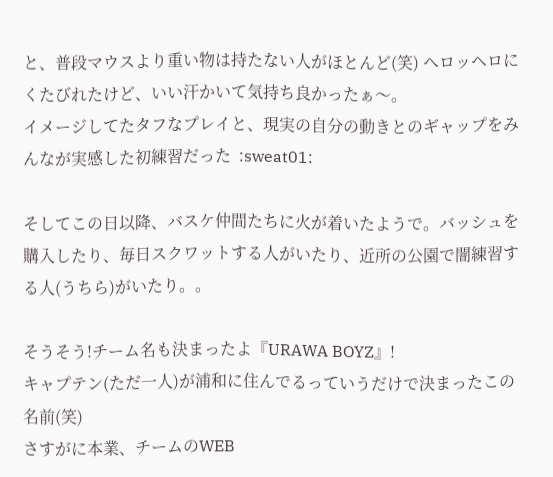と、普段マウスより重い物は持たない人がほとんど(笑) ヘロッヘロにくたびれたけど、いい汗かいて気持ち良かったぁ〜。
イメージしてたタフなプレイと、現実の自分の動きとのギャップをみんなが実感した初練習だった  :sweat01:

そしてこの日以降、バスケ仲間たちに火が着いたようで。バッシュを購入したり、毎日スクワットする人がいたり、近所の公園で闇練習する人(うちら)がいたり。。

そうそう!チーム名も決まったよ『URAWA BOYZ』!
キャプテン(ただ一人)が浦和に住んでるっていうだけで決まったこの名前(笑)
さすがに本業、チームのWEB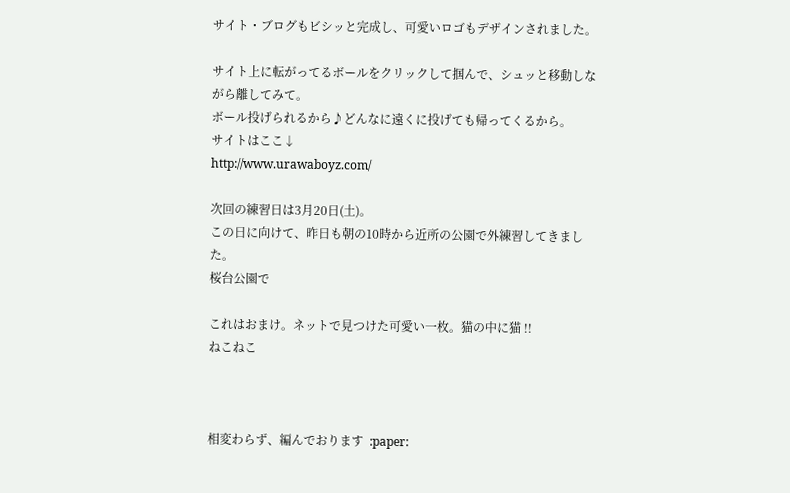サイト・ブログもビシッと完成し、可愛いロゴもデザインされました。

サイト上に転がってるボールをクリックして掴んで、シュッと移動しながら離してみて。
ボール投げられるから♪どんなに遠くに投げても帰ってくるから。
サイトはここ↓
http://www.urawaboyz.com/

次回の練習日は3月20日(土)。
この日に向けて、昨日も朝の10時から近所の公園で外練習してきました。
桜台公園で

これはおまけ。ネットで見つけた可愛い一枚。猫の中に猫 !!
ねこねこ



相変わらず、編んでおります  :paper: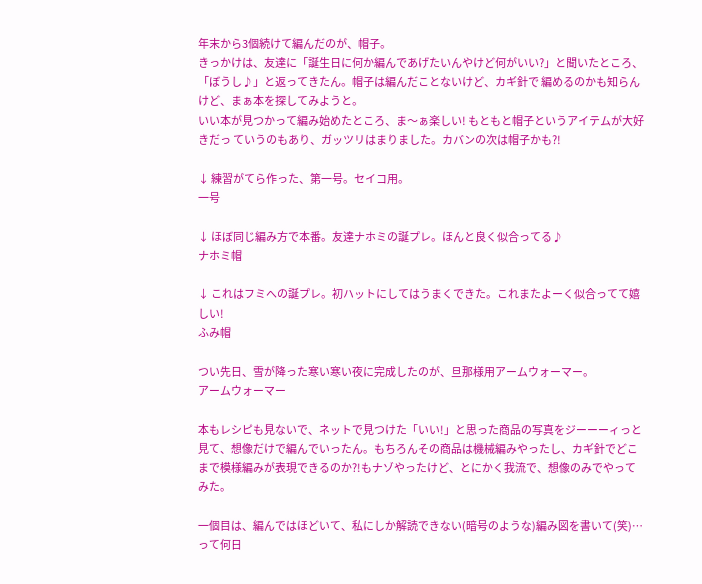年末から3個続けて編んだのが、帽子。
きっかけは、友達に「誕生日に何か編んであげたいんやけど何がいい?」と聞いたところ、「ぼうし♪」と返ってきたん。帽子は編んだことないけど、カギ針で 編めるのかも知らんけど、まぁ本を探してみようと。
いい本が見つかって編み始めたところ、ま〜ぁ楽しい! もともと帽子というアイテムが大好きだっ ていうのもあり、ガッツリはまりました。カバンの次は帽子かも?!

↓ 練習がてら作った、第一号。セイコ用。
一号

↓ ほぼ同じ編み方で本番。友達ナホミの誕プレ。ほんと良く似合ってる♪
ナホミ帽

↓ これはフミへの誕プレ。初ハットにしてはうまくできた。これまたよーく似合ってて嬉しい!
ふみ帽

つい先日、雪が降った寒い寒い夜に完成したのが、旦那様用アームウォーマー。
アームウォーマー

本もレシピも見ないで、ネットで見つけた「いい!」と思った商品の写真をジーーーィっと見て、想像だけで編んでいったん。もちろんその商品は機械編みやったし、カギ針でどこまで模様編みが表現できるのか?!もナゾやったけど、とにかく我流で、想像のみでやってみた。

一個目は、編んではほどいて、私にしか解読できない(暗号のような)編み図を書いて(笑)… って何日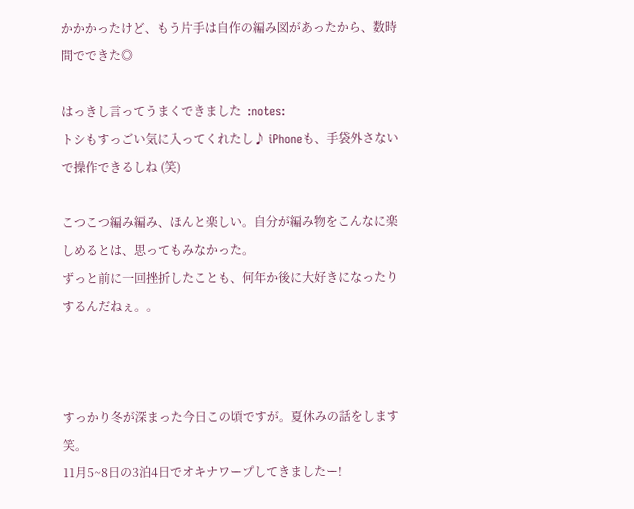かかかったけど、もう片手は自作の編み図があったから、数時間でできた◎

はっきし言ってうまくできました  :notes:
トシもすっごい気に入ってくれたし♪ iPhoneも、手袋外さないで操作できるしね (笑)

こつこつ編み編み、ほんと楽しい。自分が編み物をこんなに楽しめるとは、思ってもみなかった。
ずっと前に一回挫折したことも、何年か後に大好きになったりするんだねぇ。。



すっかり冬が深まった今日この頃ですが。夏休みの話をします 笑。
11月5~8日の3泊4日でオキナワープしてきましたー!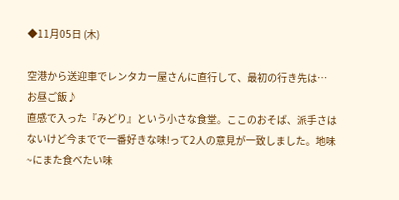◆11月05日 (木)

空港から送迎車でレンタカー屋さんに直行して、最初の行き先は… お昼ご飯♪
直感で入った『みどり』という小さな食堂。ここのおそば、派手さはないけど今までで一番好きな味!って2人の意見が一致しました。地味~にまた食べたい味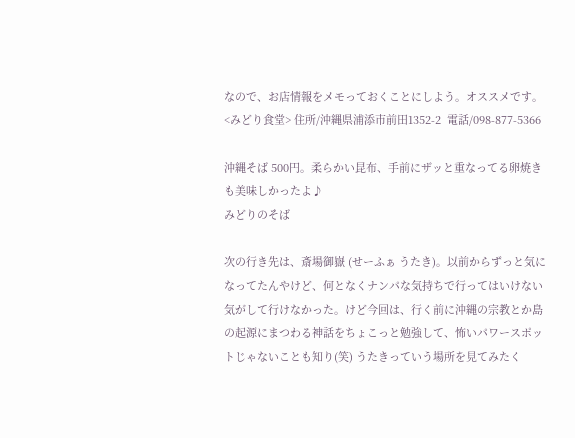なので、お店情報をメモっておくことにしよう。オススメです。
<みどり食堂> 住所/沖縄県浦添市前田1352-2  電話/098-877-5366

沖縄そば 500円。柔らかい昆布、手前にザッと重なってる卵焼きも美味しかったよ♪
みどりのそば

次の行き先は、斎場御嶽 (せーふぁ うたき)。以前からずっと気になってたんやけど、何となくナンパな気持ちで行ってはいけない気がして行けなかった。けど今回は、行く前に沖縄の宗教とか島の起源にまつわる神話をちょこっと勉強して、怖いパワースポットじゃないことも知り(笑) うたきっていう場所を見てみたく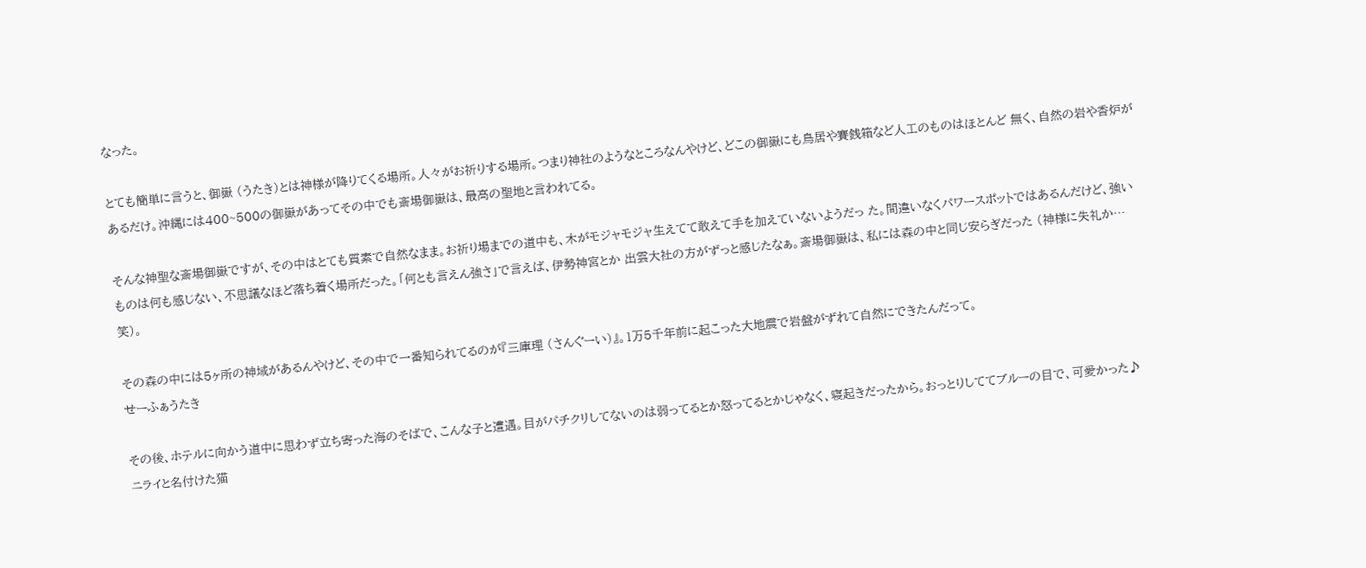なった。

とても簡単に言うと、御嶽 (うたき)とは神様が降りてくる場所。人々がお祈りする場所。つまり神社のようなところなんやけど、どこの御嶽にも鳥居や賽銭箱など人工のものはほとんど 無く、自然の岩や香炉があるだけ。沖縄には400~500の御嶽があってその中でも斎場御嶽は、最高の聖地と言われてる。

そんな神聖な斎場御嶽ですが、その中はとても質素で自然なまま。お祈り場までの道中も、木がモジャモジャ生えてて敢えて手を加えていないようだっ た。間違いなくパワースポットではあるんだけど、強いものは何も感じない、不思議なほど落ち着く場所だった。「何とも言えん強さ」で言えば、伊勢神宮とか 出雲大社の方がずっと感じたなぁ。斎場御嶽は、私には森の中と同じ安らぎだった (神様に失礼か…笑)。

その森の中には5ヶ所の神域があるんやけど、その中で一番知られてるのが『三庫理 (さんぐーい)』。1万5千年前に起こった大地震で岩盤がずれて自然にできたんだって。
せーふぁうたき

その後、ホテルに向かう道中に思わず立ち寄った海のそばで、こんな子と遭遇。目がパチクリしてないのは弱ってるとか怒ってるとかじゃなく、寝起きだったから。おっとりしててブルーの目で、可愛かった♪
ニライと名付けた猫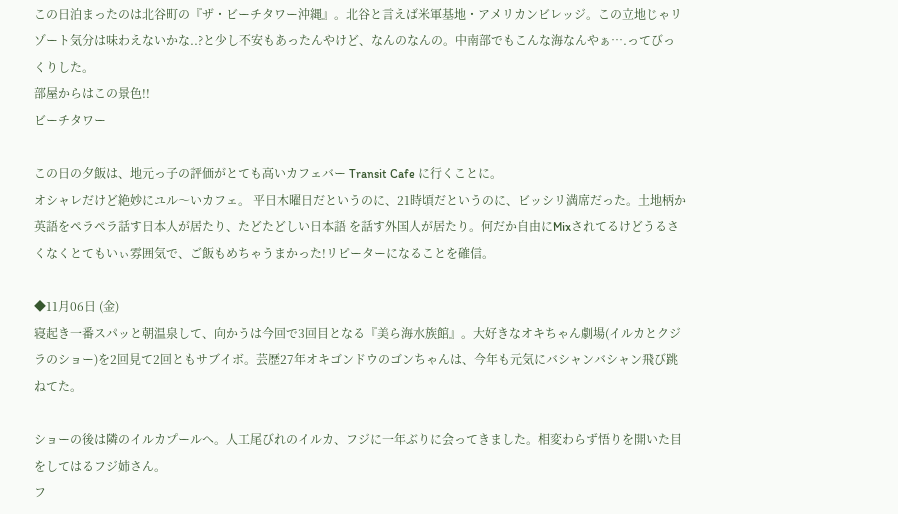この日泊まったのは北谷町の『ザ・ビーチタワー沖縄』。北谷と言えば米軍基地・アメリカンビレッジ。この立地じゃリゾート気分は味わえないかな..?と少し不安もあったんやけど、なんのなんの。中南部でもこんな海なんやぁ….ってびっくりした。
部屋からはこの景色!!
ビーチタワー

この日の夕飯は、地元っ子の評価がとても高いカフェバー Transit Cafe に行くことに。
オシャレだけど絶妙にユル〜いカフェ。 平日木曜日だというのに、21時頃だというのに、ビッシリ満席だった。土地柄か英語をペラペラ話す日本人が居たり、たどたどしい日本語 を話す外国人が居たり。何だか自由にMixされてるけどうるさくなくとてもいぃ雰囲気で、ご飯もめちゃうまかった!リピーターになることを確信。

◆11月06日 (金)
寝起き一番スパッと朝温泉して、向かうは今回で3回目となる『美ら海水族館』。大好きなオキちゃん劇場(イルカとクジラのショー)を2回見て2回ともサブイボ。芸歴27年オキゴンドウのゴンちゃんは、今年も元気にバシャンバシャン飛び跳ねてた。

ショーの後は隣のイルカプールへ。人工尾びれのイルカ、フジに一年ぶりに会ってきました。相変わらず悟りを開いた目をしてはるフジ姉さん。
フ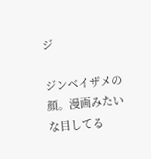ジ

ジンベイザメの顔。漫画みたいな目してる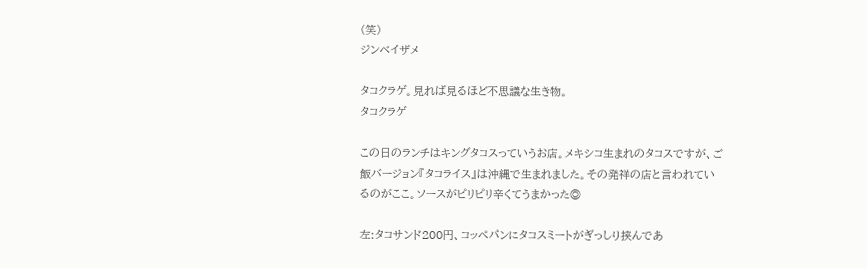(笑)
ジンベイザメ

タコクラゲ。見れば見るほど不思議な生き物。
タコクラゲ

この日のランチはキングタコスっていうお店。メキシコ生まれのタコスですが、ご飯バージョン『タコライス』は沖縄で生まれました。その発祥の店と言われているのがここ。ソースがピリピリ辛くてうまかった◎

左:タコサンド200円、コッペパンにタコスミートがぎっしり挟んであ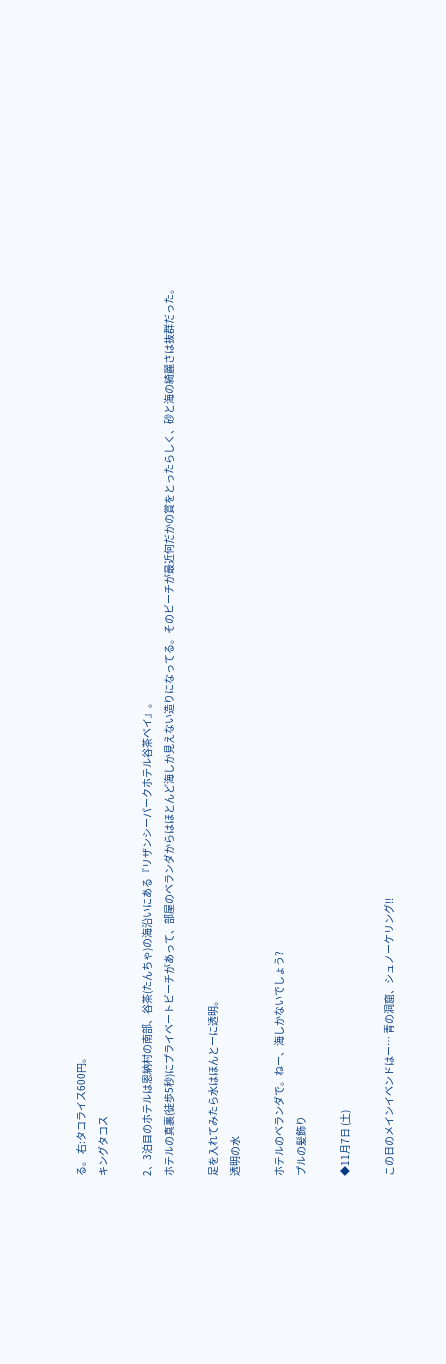る。 右:タコライス600円。
キングタコス

2、3泊目のホテルは恩納村の南部、谷茶(たんちゃ)の海沿いにある『リザンシーパークホテル谷茶ベイ』。
ホテルの真裏(徒歩5秒)にプライベートビーチがあって、部屋のベランダからはほとんど海しか見えない造りになってる。そのビーチが最近何だかの賞をとったらしく、砂と海の綺麗さは抜群だった。

足を入れてみたら水はほんとーに透明。
透明の水

ホテルのベランダで。ねー、海しかないでしょう?
プルの髪飾り

◆11月7日 (土)

この日のメインイベンドはー… 青の洞窟、シュノーケリング!!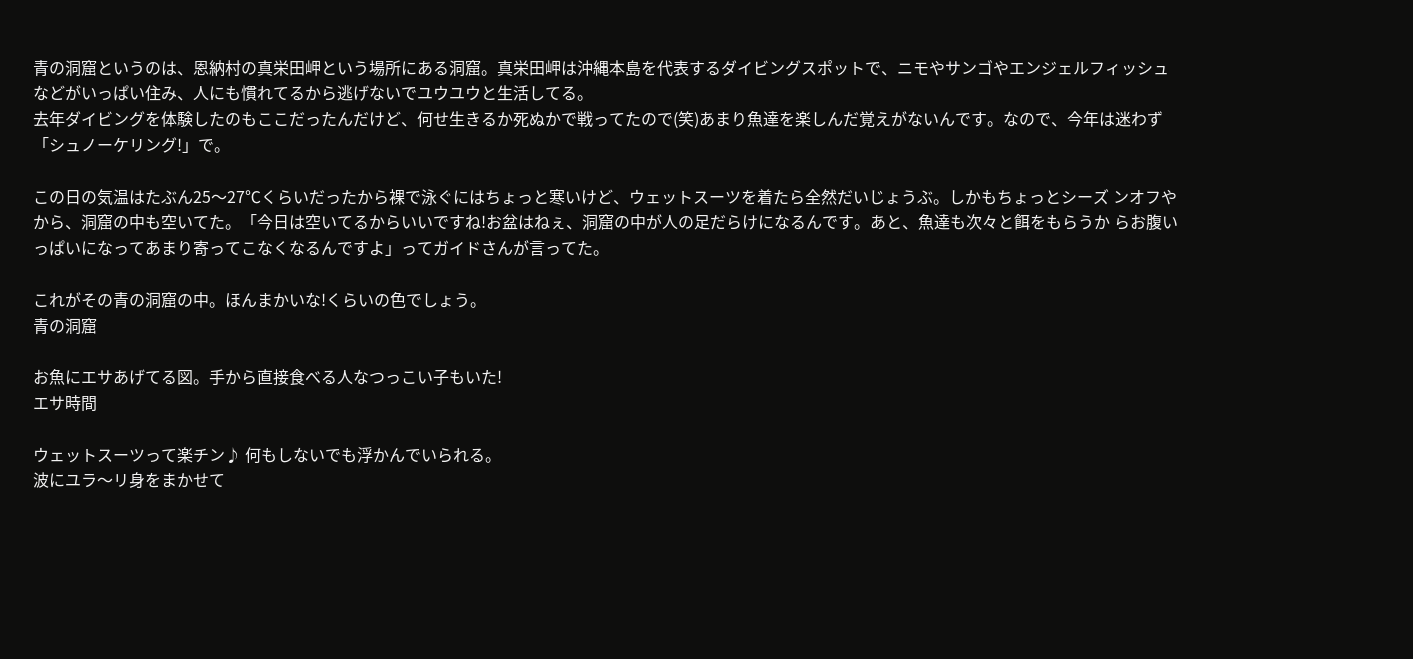青の洞窟というのは、恩納村の真栄田岬という場所にある洞窟。真栄田岬は沖縄本島を代表するダイビングスポットで、ニモやサンゴやエンジェルフィッシュなどがいっぱい住み、人にも慣れてるから逃げないでユウユウと生活してる。
去年ダイビングを体験したのもここだったんだけど、何せ生きるか死ぬかで戦ってたので(笑)あまり魚達を楽しんだ覚えがないんです。なので、今年は迷わず「シュノーケリング!」で。

この日の気温はたぶん25〜27℃くらいだったから裸で泳ぐにはちょっと寒いけど、ウェットスーツを着たら全然だいじょうぶ。しかもちょっとシーズ ンオフやから、洞窟の中も空いてた。「今日は空いてるからいいですね!お盆はねぇ、洞窟の中が人の足だらけになるんです。あと、魚達も次々と餌をもらうか らお腹いっぱいになってあまり寄ってこなくなるんですよ」ってガイドさんが言ってた。

これがその青の洞窟の中。ほんまかいな!くらいの色でしょう。
青の洞窟

お魚にエサあげてる図。手から直接食べる人なつっこい子もいた!
エサ時間

ウェットスーツって楽チン♪ 何もしないでも浮かんでいられる。
波にユラ〜リ身をまかせて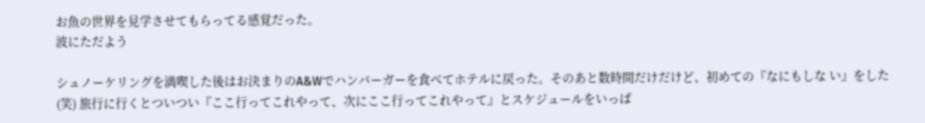お魚の世界を見学させてもらってる感覚だった。
波にただよう

シュノーケリングを満喫した後はお決まりのA&Wでハンバーガーを食べてホテルに戻った。そのあと数時間だけだけど、初めての『なにもしな い』をした(笑) 旅行に行くとついつい『ここ行ってこれやって、次にここ行ってこれやって』とスケジュールをいっぱ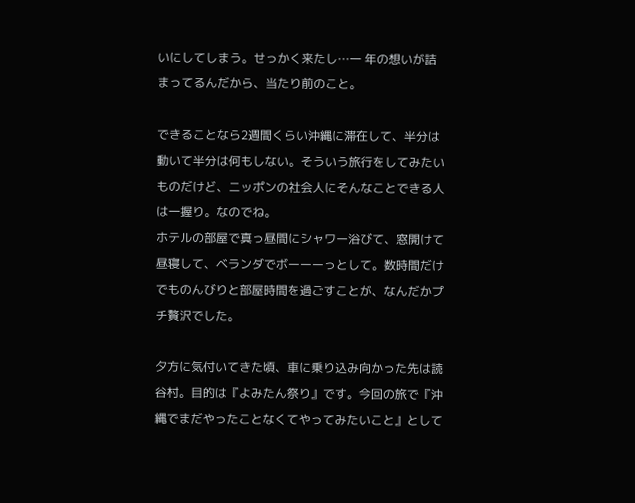いにしてしまう。せっかく来たし…一 年の想いが詰まってるんだから、当たり前のこと。

できることなら2週間くらい沖縄に滞在して、半分は動いて半分は何もしない。そういう旅行をしてみたいものだけど、ニッポンの社会人にそんなことできる人は一握り。なのでね。
ホテルの部屋で真っ昼間にシャワー浴びて、窓開けて昼寝して、ベランダでボーーーっとして。数時間だけでものんびりと部屋時間を過ごすことが、なんだかプチ贅沢でした。

夕方に気付いてきた頃、車に乗り込み向かった先は読谷村。目的は『よみたん祭り』です。今回の旅で『沖縄でまだやったことなくてやってみたいこと』として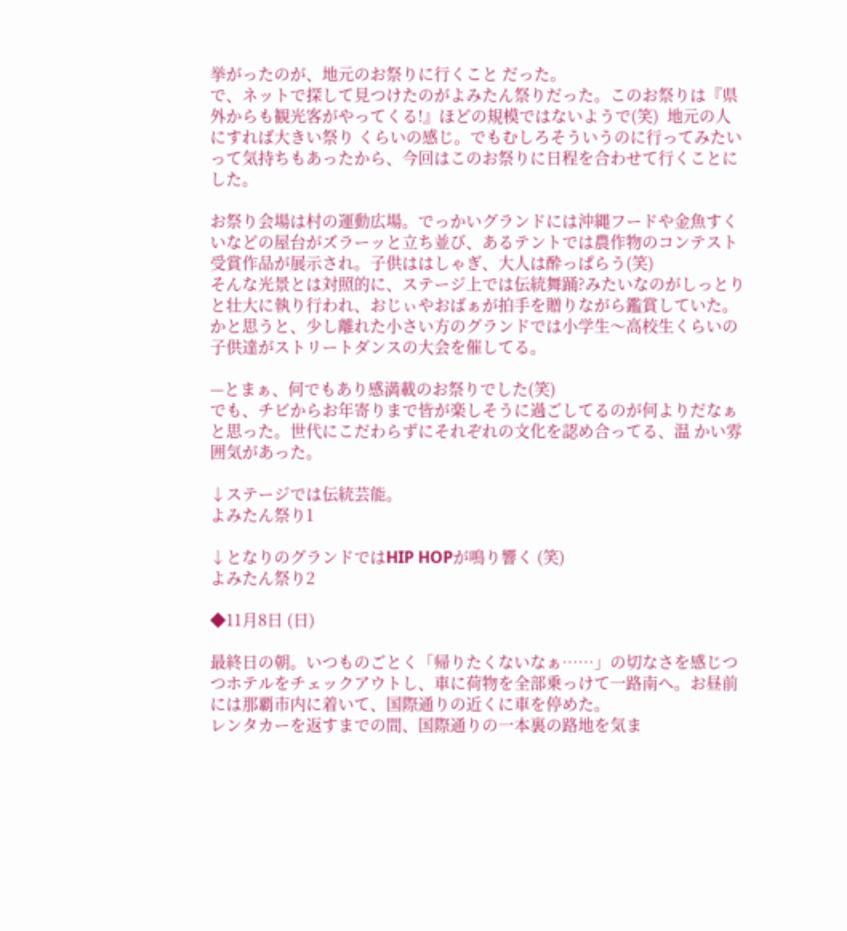挙がったのが、地元のお祭りに行くこと だった。
で、ネットで探して見つけたのがよみたん祭りだった。このお祭りは『県外からも観光客がやってくる!』ほどの規模ではないようで(笑)  地元の人にすれば大きい祭り くらいの感じ。でもむしろそういうのに行ってみたいって気持ちもあったから、今回はこのお祭りに日程を合わせて行くことにした。

お祭り会場は村の運動広場。でっかいグランドには沖縄フードや金魚すくいなどの屋台がズラーッと立ち並び、あるテントでは農作物のコンテスト受賞作品が展示され。子供ははしゃぎ、大人は酔っぱらう(笑)
そんな光景とは対照的に、ステージ上では伝統舞踊?みたいなのがしっとりと壮大に執り行われ、おじぃやおばぁが拍手を贈りながら鑑賞していた。
かと思うと、少し離れた小さい方のグランドでは小学生〜高校生くらいの子供達がストリートダンスの大会を催してる。

—とまぁ、何でもあり感満載のお祭りでした(笑)
でも、チビからお年寄りまで皆が楽しそうに過ごしてるのが何よりだなぁと思った。世代にこだわらずにそれぞれの文化を認め合ってる、温 かい雰囲気があった。

↓ステージでは伝統芸能。
よみたん祭り1

↓となりのグランドではHIP HOPが鳴り響く (笑)
よみたん祭り2

◆11月8日 (日)

最終日の朝。いつものごとく「帰りたくないなぁ……」の切なさを感じつつホテルをチェックアウトし、車に荷物を全部乗っけて一路南へ。お昼前には那覇市内に着いて、国際通りの近くに車を停めた。
レンタカーを返すまでの間、国際通りの一本裏の路地を気ま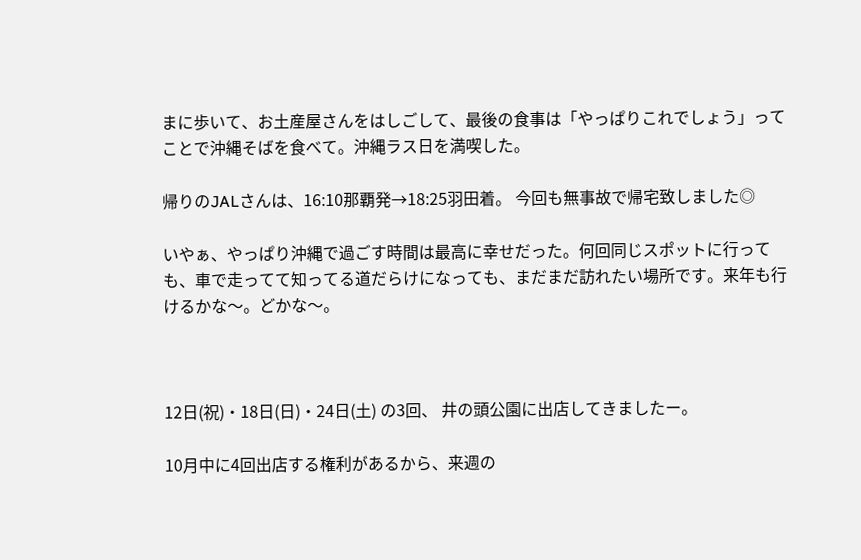まに歩いて、お土産屋さんをはしごして、最後の食事は「やっぱりこれでしょう」ってことで沖縄そばを食べて。沖縄ラス日を満喫した。

帰りのJALさんは、16:10那覇発→18:25羽田着。 今回も無事故で帰宅致しました◎

いやぁ、やっぱり沖縄で過ごす時間は最高に幸せだった。何回同じスポットに行っても、車で走ってて知ってる道だらけになっても、まだまだ訪れたい場所です。来年も行けるかな〜。どかな〜。



12日(祝)・18日(日)・24日(土) の3回、 井の頭公園に出店してきましたー。

10月中に4回出店する権利があるから、来週の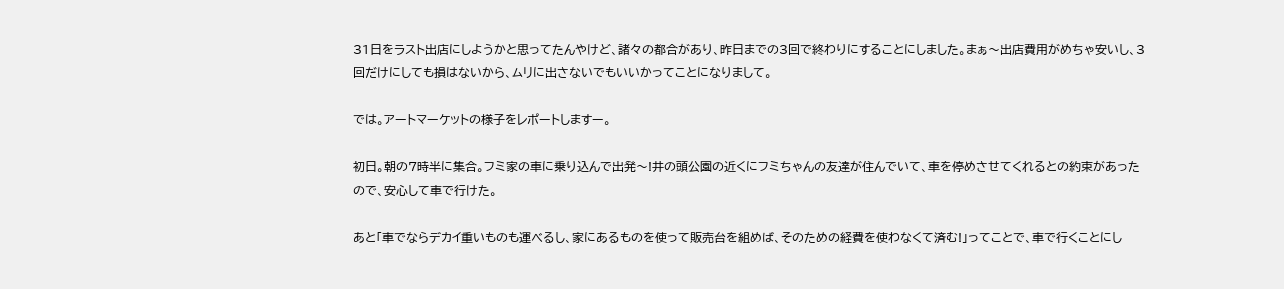31日をラスト出店にしようかと思ってたんやけど、諸々の都合があり、昨日までの3回で終わりにすることにしました。まぁ〜出店費用がめちゃ安いし、3回だけにしても損はないから、ムリに出さないでもいいかってことになりまして。

では。アートマーケットの様子をレポートしますー。

初日。朝の7時半に集合。フミ家の車に乗り込んで出発〜!井の頭公園の近くにフミちゃんの友達が住んでいて、車を停めさせてくれるとの約束があったので、安心して車で行けた。

あと「車でならデカイ重いものも運べるし、家にあるものを使って販売台を組めば、そのための経費を使わなくて済む!」ってことで、車で行くことにし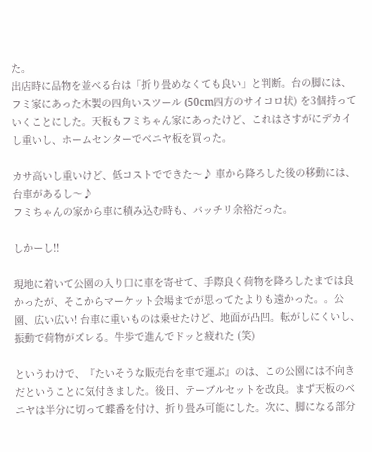た。
出店時に品物を並べる台は「折り畳めなくても良い」と判断。台の脚には、フミ家にあった木製の四角いスツール (50cm四方のサイコロ状) を3個持っていくことにした。天板もフミちゃん家にあったけど、これはさすがにデカイし重いし、ホームセンターでベニヤ板を買った。

カサ高いし重いけど、低コストでできた〜♪ 車から降ろした後の移動には、台車があるし〜♪
フミちゃんの家から車に積み込む時も、バッチリ余裕だった。

しかーし!!

現地に着いて公園の入り口に車を寄せて、手際良く荷物を降ろしたまでは良かったが、そこからマーケット会場までが思ってたよりも遠かった。。公園、広い広い! 台車に重いものは乗せたけど、地面が凸凹。転がしにくいし、振動で荷物がズレる。牛歩で進んでドッと疲れた (笑)

というわけで、『たいそうな販売台を車で運ぶ』のは、この公園には不向きだということに気付きました。後日、テーブルセットを改良。まず天板のベニヤは半分に切って蝶番を付け、折り畳み可能にした。次に、脚になる部分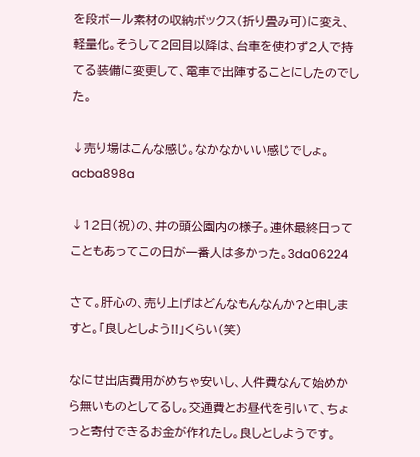を段ボール素材の収納ボックス(折り畳み可)に変え、軽量化。そうして2回目以降は、台車を使わず2人で持てる装備に変更して、電車で出陣することにしたのでした。

↓売り場はこんな感じ。なかなかいい感じでしょ。acba898a

↓12日(祝)の、井の頭公園内の様子。連休最終日ってこともあってこの日が一番人は多かった。3da06224

さて。肝心の、売り上げはどんなもんなんか?と申しますと。「良しとしよう!!」くらい(笑)

なにせ出店費用がめちゃ安いし、人件費なんて始めから無いものとしてるし。交通費とお昼代を引いて、ちょっと寄付できるお金が作れたし。良しとしようです。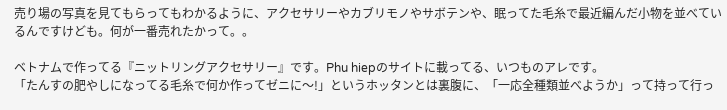売り場の写真を見てもらってもわかるように、アクセサリーやカブリモノやサボテンや、眠ってた毛糸で最近編んだ小物を並べているんですけども。何が一番売れたかって。。

ベトナムで作ってる『ニットリングアクセサリー』です。Phu hiepのサイトに載ってる、いつものアレです。
「たんすの肥やしになってる毛糸で何か作ってゼニに〜!」というホッタンとは裏腹に、「一応全種類並べようか」って持って行っ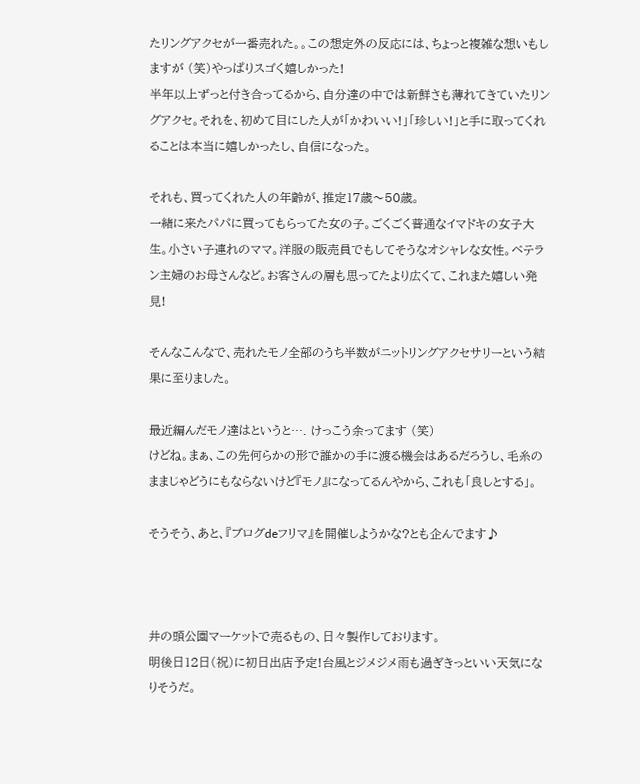たリングアクセが一番売れた。。この想定外の反応には、ちょっと複雑な想いもしますが (笑)やっぱりスゴく嬉しかった!
半年以上ずっと付き合ってるから、自分達の中では新鮮さも薄れてきていたリングアクセ。それを、初めて目にした人が「かわいい!」「珍しい!」と手に取ってくれることは本当に嬉しかったし、自信になった。

それも、買ってくれた人の年齢が、推定17歳〜50歳。
一緒に来たパパに買ってもらってた女の子。ごくごく普通なイマドキの女子大生。小さい子連れのママ。洋服の販売員でもしてそうなオシャレな女性。ベテラン主婦のお母さんなど。お客さんの層も思ってたより広くて、これまた嬉しい発見!

そんなこんなで、売れたモノ全部のうち半数がニットリングアクセサリーという結果に至りました。

最近編んだモノ達はというと…. けっこう余ってます (笑)
けどね。まぁ、この先何らかの形で誰かの手に渡る機会はあるだろうし、毛糸のままじゃどうにもならないけど『モノ』になってるんやから、これも「良しとする」。

そうそう、あと、『ブログdeフリマ』を開催しようかな?とも企んでます♪



井の頭公園マーケットで売るもの、日々製作しております。
明後日12日(祝)に初日出店予定!台風とジメジメ雨も過ぎきっといい天気になりそうだ。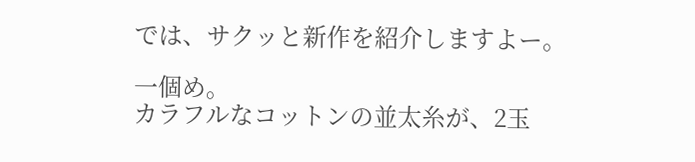では、サクッと新作を紹介しますよー。

一個め。
カラフルなコットンの並太糸が、2玉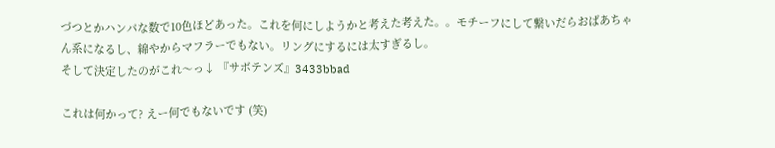づつとかハンパな数で10色ほどあった。これを何にしようかと考えた考えた。。モチーフにして繋いだらおばあちゃん系になるし、綿やからマフラーでもない。リングにするには太すぎるし。
そして決定したのがこれ〜っ↓ 『サボテンズ』3433bbad

これは何かって? えー何でもないです (笑)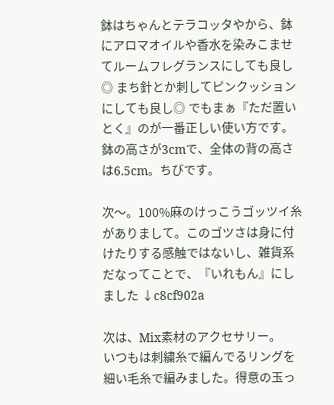鉢はちゃんとテラコッタやから、鉢にアロマオイルや香水を染みこませてルームフレグランスにしても良し◎ まち針とか刺してピンクッションにしても良し◎ でもまぁ『ただ置いとく』のが一番正しい使い方です。鉢の高さが3cmで、全体の背の高さは6.5cm。ちびです。

次〜。100%麻のけっこうゴッツイ糸がありまして。このゴツさは身に付けたりする感触ではないし、雑貨系だなってことで、『いれもん』にしました ↓c8cf902a

次は、Mix素材のアクセサリー。
いつもは刺繍糸で編んでるリングを細い毛糸で編みました。得意の玉っ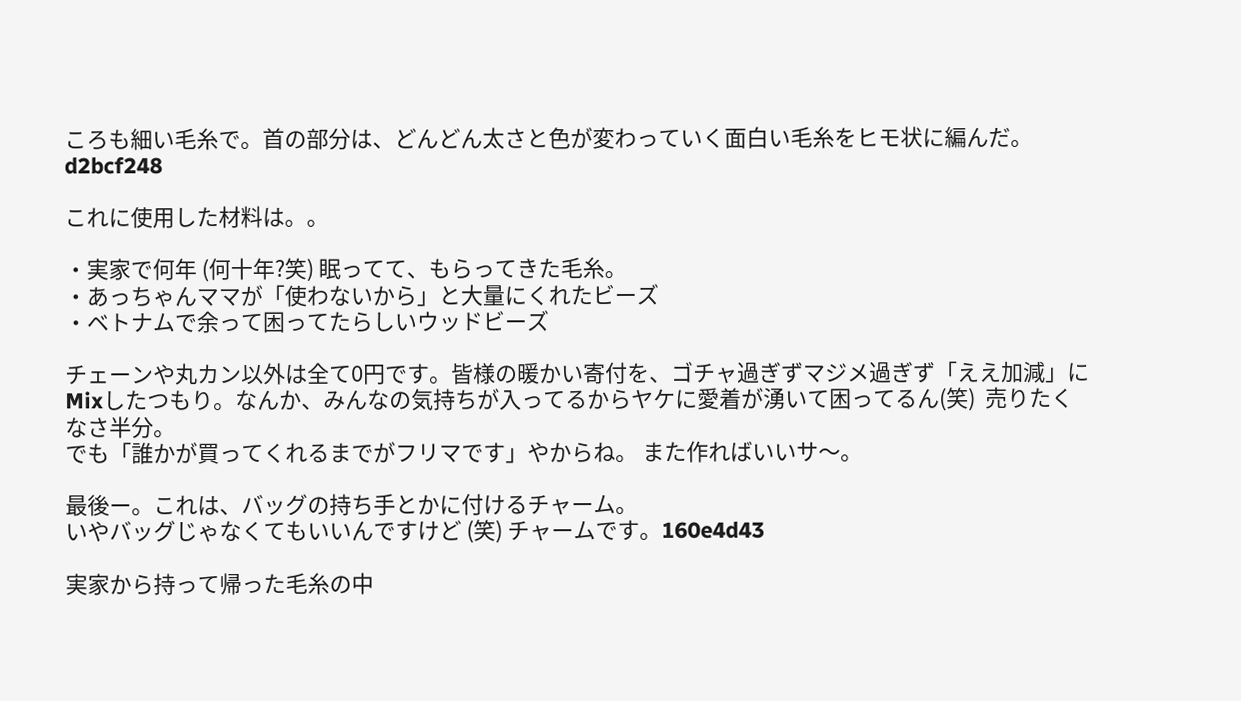ころも細い毛糸で。首の部分は、どんどん太さと色が変わっていく面白い毛糸をヒモ状に編んだ。d2bcf248

これに使用した材料は。。

・実家で何年 (何十年?笑) 眠ってて、もらってきた毛糸。
・あっちゃんママが「使わないから」と大量にくれたビーズ
・ベトナムで余って困ってたらしいウッドビーズ

チェーンや丸カン以外は全て0円です。皆様の暖かい寄付を、ゴチャ過ぎずマジメ過ぎず「ええ加減」にMixしたつもり。なんか、みんなの気持ちが入ってるからヤケに愛着が湧いて困ってるん(笑)  売りたくなさ半分。
でも「誰かが買ってくれるまでがフリマです」やからね。 また作ればいいサ〜。

最後ー。これは、バッグの持ち手とかに付けるチャーム。
いやバッグじゃなくてもいいんですけど (笑) チャームです。160e4d43

実家から持って帰った毛糸の中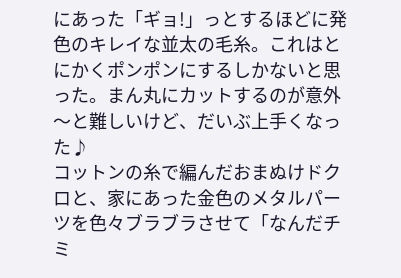にあった「ギョ!」っとするほどに発色のキレイな並太の毛糸。これはとにかくポンポンにするしかないと思った。まん丸にカットするのが意外〜と難しいけど、だいぶ上手くなった♪
コットンの糸で編んだおまぬけドクロと、家にあった金色のメタルパーツを色々ブラブラさせて「なんだチミ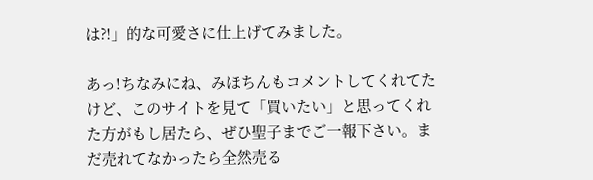は?!」的な可愛さに仕上げてみました。

あっ!ちなみにね、みほちんもコメントしてくれてたけど、このサイトを見て「買いたい」と思ってくれた方がもし居たら、ぜひ聖子までご一報下さい。まだ売れてなかったら全然売る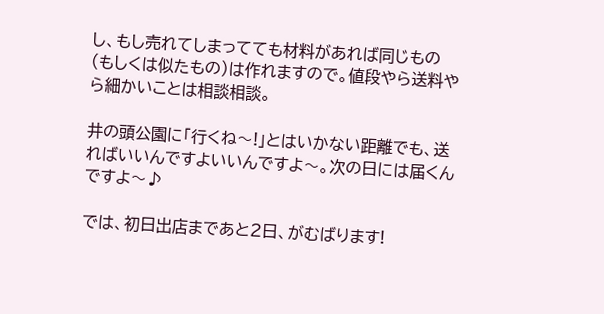し、もし売れてしまってても材料があれば同じもの(もしくは似たもの)は作れますので。値段やら送料やら細かいことは相談相談。

井の頭公園に「行くね〜!」とはいかない距離でも、送ればいいんですよいいんですよ〜。次の日には届くんですよ〜♪

では、初日出店まであと2日、がむばります!